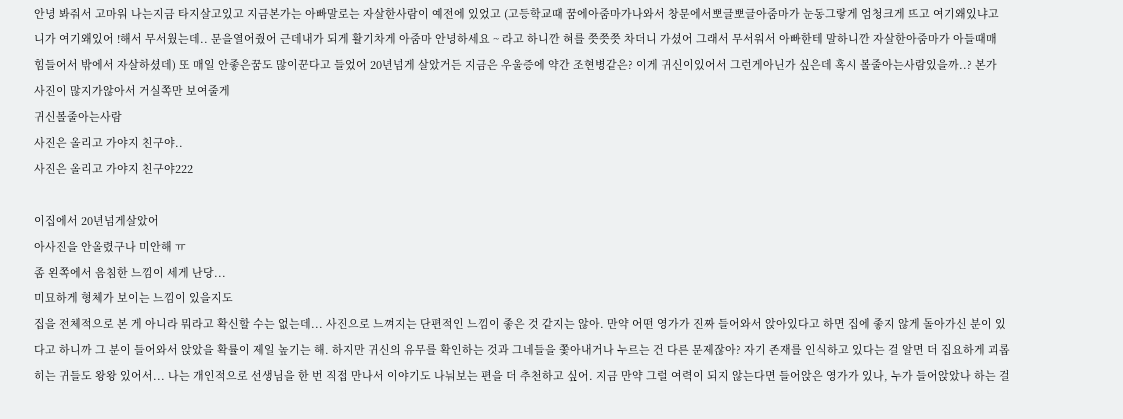안녕 봐줘서 고마워 나는지금 타지살고있고 지금본가는 아빠말로는 자살한사람이 예전에 있었고 (고등학교때 꿈에아줌마가나와서 창문에서뽀글뽀글아줌마가 눈동그랗게 엄청크게 뜨고 여기왜있냐고 니가 여기왜있어 !해서 무서웠는데.. 문을열어줬어 근데내가 되게 활기차게 아줌마 안녕하세요 ~ 라고 하니깐 혀를 쯧쯧쯧 차더니 가셨어 그래서 무서워서 아빠한테 말하니깐 자살한아줌마가 아들때매 힘들어서 밖에서 자살하셨데) 또 매일 안좋은꿈도 많이꾼다고 들었어 20년넘게 살았거든 지금은 우울증에 약간 조현병같은? 이게 귀신이있어서 그런게아닌가 싶은데 혹시 볼줄아는사람있을까..? 본가 사진이 많지가않아서 거실쪽만 보여줄게
귀신볼줄아는사람
사진은 올리고 가야지 친구야..
사진은 올리고 가야지 친구야222

이집에서 20년넘게살았어
아사진을 안올렸구나 미안해 ㅠ
좀 왼쪽에서 음침한 느낌이 세게 난당...
미묘하게 형체가 보이는 느낌이 있을지도
집을 전체적으로 본 게 아니라 뭐라고 확신할 수는 없는데... 사진으로 느껴지는 단편적인 느낌이 좋은 것 같지는 않아. 만약 어떤 영가가 진짜 들어와서 앉아있다고 하면 집에 좋지 않게 돌아가신 분이 있다고 하니까 그 분이 들어와서 앉았을 확률이 제일 높기는 해. 하지만 귀신의 유무를 확인하는 것과 그네들을 쫓아내거나 누르는 건 다른 문제잖아? 자기 존재를 인식하고 있다는 걸 알면 더 집요하게 괴롭히는 귀들도 왕왕 있어서... 나는 개인적으로 선생님을 한 번 직접 만나서 이야기도 나눠보는 편을 더 추천하고 싶어. 지금 만약 그럴 여력이 되지 않는다면 들어앉은 영가가 있나, 누가 들어앉았나 하는 걸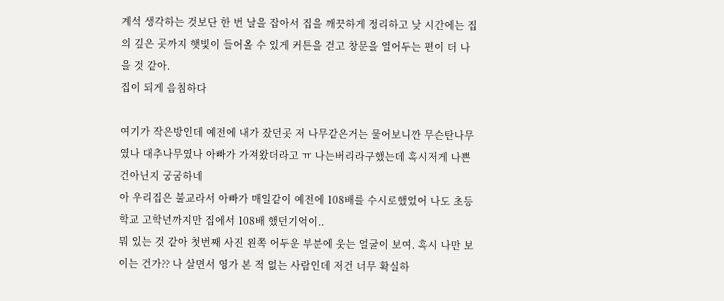계석 생각하는 것보단 한 번 날을 잡아서 집을 깨끗하게 정리하고 낮 시간에는 집의 깊은 곳까지 햇빛이 들어올 수 있게 커튼을 걷고 창문을 열어두는 편이 더 나을 것 같아.
집이 되게 음침하다

여기가 작은방인데 예전에 내가 잤던곳 저 나무같은거는 물어보니깐 무슨탄나무 였나 대추나무였나 아빠가 가져왔더라고 ㅠ 나는버리라구했는데 혹시저게 나쁜건아닌지 궁굼하네
아 우리집은 불교라서 아빠가 매일같이 예전에 108배를 수시로했었어 나도 초등학교 고학년까지만 집에서 108배 했던기억이..
뭐 있는 것 같아 첫번째 사진 왼쪽 어두운 부분에 웃는 얼굴이 보여. 혹시 나만 보이는 건가?? 나 살면서 영가 본 적 없는 사람인데 저건 너무 확실하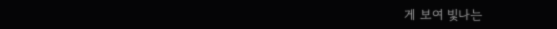게 보여 빛나는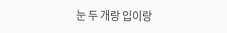눈 두 개랑 입이랑